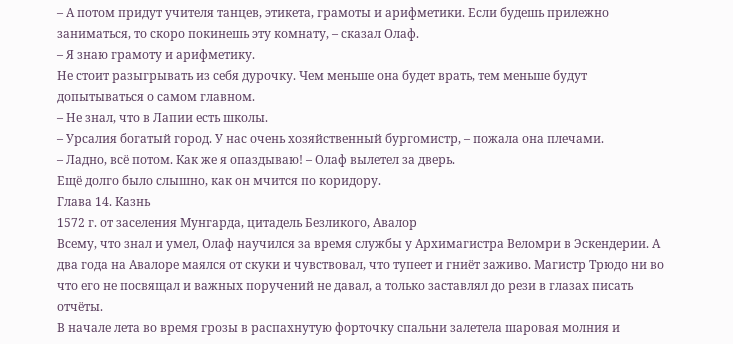– А потом придут учителя танцев, этикета, грамоты и арифметики. Если будешь прилежно заниматься, то скоро покинешь эту комнату, – сказал Олаф.
– Я знаю грамоту и арифметику.
Не стоит разыгрывать из себя дурочку. Чем меньше она будет врать, тем меньше будут допытываться о самом главном.
– Не знал, что в Лапии есть школы.
– Урсалия богатый город. У нас очень хозяйственный бургомистр, – пожала она плечами.
– Ладно, всё потом. Как же я опаздываю! – Олаф вылетел за дверь.
Ещё долго было слышно, как он мчится по коридору.
Глава 14. Казнь
1572 г. от заселения Мунгарда, цитадель Безликого, Авалор
Всему, что знал и умел, Олаф научился за время службы у Архимагистра Веломри в Эскендерии. А два года на Авалоре маялся от скуки и чувствовал, что тупеет и гниёт заживо. Магистр Трюдо ни во что его не посвящал и важных поручений не давал, а только заставлял до рези в глазах писать отчёты.
В начале лета во время грозы в распахнутую форточку спальни залетела шаровая молния и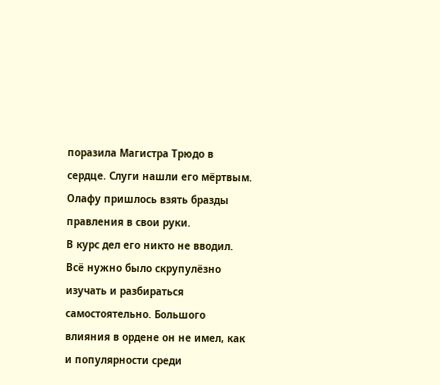поразила Магистра Трюдо в сердце. Слуги нашли его мёртвым. Олафу пришлось взять бразды правления в свои руки.
В курс дел его никто не вводил. Всё нужно было скрупулёзно изучать и разбираться самостоятельно. Большого влияния в ордене он не имел, как и популярности среди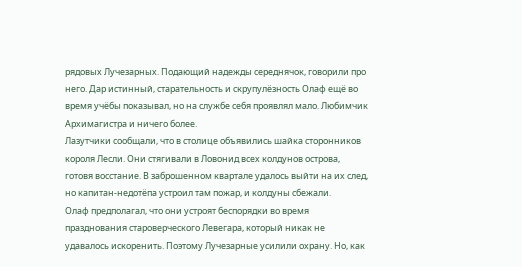рядовых Лучезарных. Подающий надежды середнячок, говорили про него. Дар истинный, старательность и скрупулёзность Олаф ещё во время учёбы показывал, но на службе себя проявлял мало. Любимчик Архимагистра и ничего более.
Лазутчики сообщали, что в столице объявились шайка сторонников короля Лесли. Они стягивали в Ловонид всех колдунов острова, готовя восстание. В заброшенном квартале удалось выйти на их след, но капитан-недотёпа устроил там пожар, и колдуны сбежали.
Олаф предполагал, что они устроят беспорядки во время празднования староверческого Левегара, который никак не удавалось искоренить. Поэтому Лучезарные усилили охрану. Но, как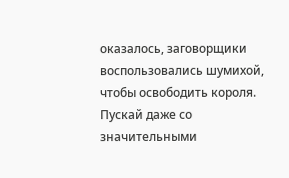оказалось, заговорщики воспользовались шумихой, чтобы освободить короля. Пускай даже со значительными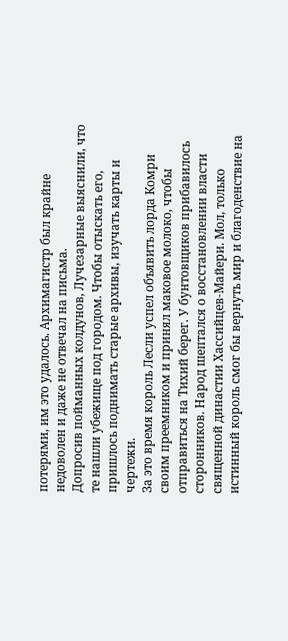потерями, им это удалось. Архимагистр был крайне недоволен и даже не отвечал на письма.
Допросив пойманных колдунов, Лучезарные выяснили, что те нашли убежище под городом. Чтобы отыскать его, пришлось поднимать старые архивы, изучать карты и чертежи.
За это время король Лесли успел объявить лорда Комри своим преемником и принял маковое молоко, чтобы отправиться на Тихий берег. У бунтовщиков прибавилось сторонников. Народ шептался о восстановлении власти священной династии Хассийцев-Майери. Мол, только истинный король смог бы вернуть мир и благоденствие на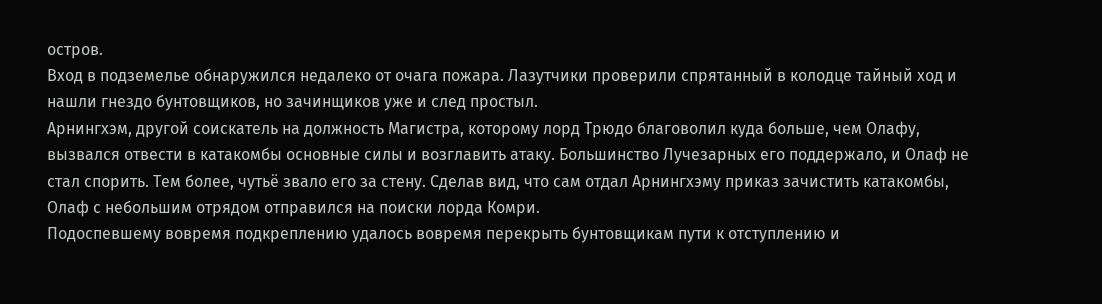остров.
Вход в подземелье обнаружился недалеко от очага пожара. Лазутчики проверили спрятанный в колодце тайный ход и нашли гнездо бунтовщиков, но зачинщиков уже и след простыл.
Арнингхэм, другой соискатель на должность Магистра, которому лорд Трюдо благоволил куда больше, чем Олафу, вызвался отвести в катакомбы основные силы и возглавить атаку. Большинство Лучезарных его поддержало, и Олаф не стал спорить. Тем более, чутьё звало его за стену. Сделав вид, что сам отдал Арнингхэму приказ зачистить катакомбы, Олаф с небольшим отрядом отправился на поиски лорда Комри.
Подоспевшему вовремя подкреплению удалось вовремя перекрыть бунтовщикам пути к отступлению и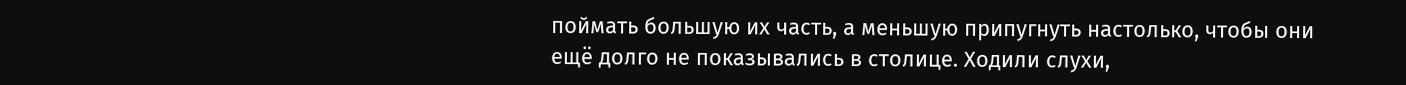поймать большую их часть, а меньшую припугнуть настолько, чтобы они ещё долго не показывались в столице. Ходили слухи,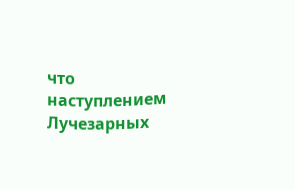что наступлением Лучезарных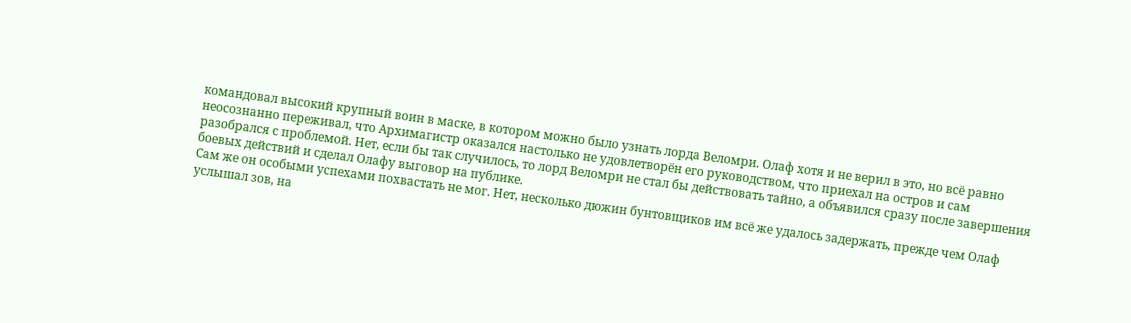командовал высокий крупный воин в маске, в котором можно было узнать лорда Веломри. Олаф хотя и не верил в это, но всё равно неосознанно переживал, что Архимагистр оказался настолько не удовлетворён его руководством, что приехал на остров и сам разобрался с проблемой. Нет, если бы так случилось, то лорд Веломри не стал бы действовать тайно, а объявился сразу после завершения боевых действий и сделал Олафу выговор на публике.
Сам же он особыми успехами похвастать не мог. Нет, несколько дюжин бунтовщиков им всё же удалось задержать, прежде чем Олаф услышал зов, на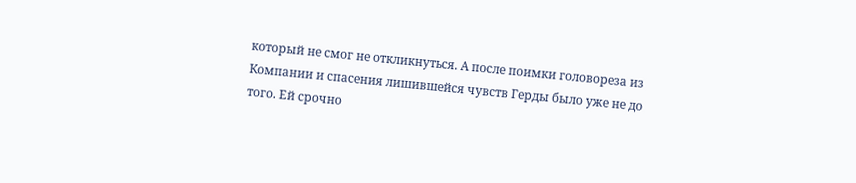который не смог не откликнуться. А после поимки головореза из Компании и спасения лишившейся чувств Герды было уже не до того. Ей срочно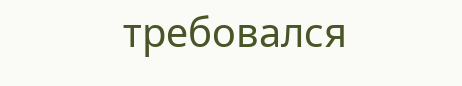требовался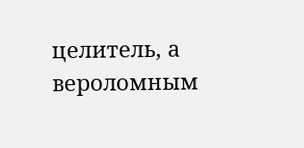целитель, а вероломным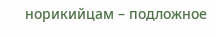норикийцам – подложное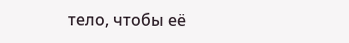тело, чтобы её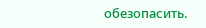обезопасить.